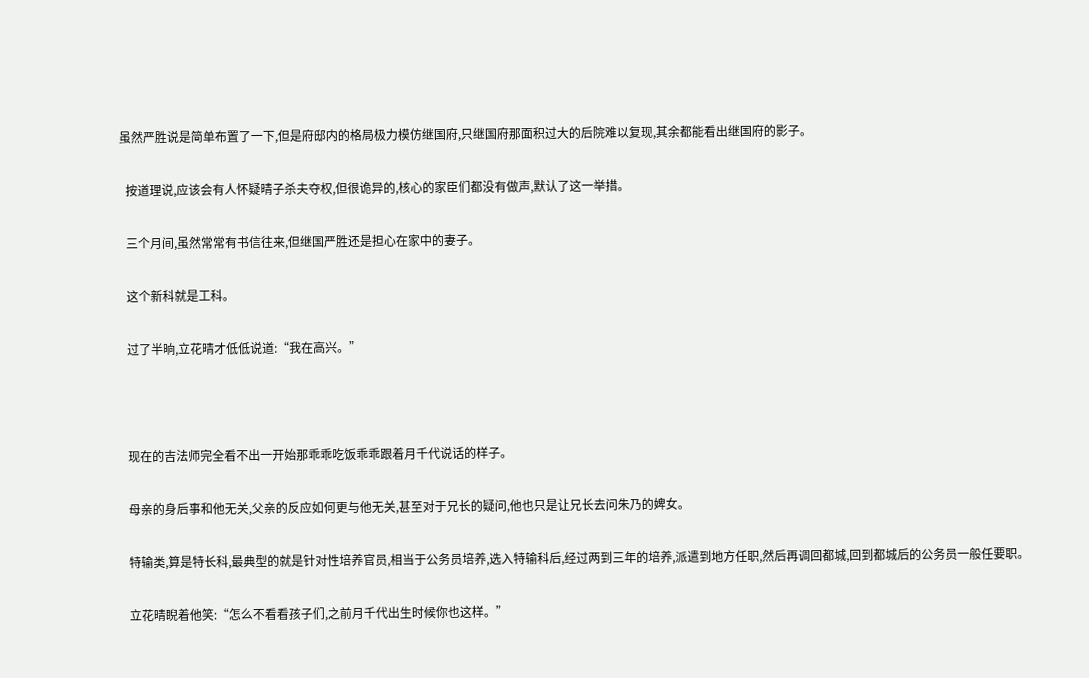虽然严胜说是简单布置了一下,但是府邸内的格局极力模仿继国府,只继国府那面积过大的后院难以复现,其余都能看出继国府的影子。

  按道理说,应该会有人怀疑晴子杀夫夺权,但很诡异的,核心的家臣们都没有做声,默认了这一举措。

  三个月间,虽然常常有书信往来,但继国严胜还是担心在家中的妻子。

  这个新科就是工科。

  过了半晌,立花晴才低低说道:“我在高兴。”



  现在的吉法师完全看不出一开始那乖乖吃饭乖乖跟着月千代说话的样子。

  母亲的身后事和他无关,父亲的反应如何更与他无关,甚至对于兄长的疑问,他也只是让兄长去问朱乃的婢女。

  特输类,算是特长科,最典型的就是针对性培养官员,相当于公务员培养,选入特输科后,经过两到三年的培养,派遣到地方任职,然后再调回都城,回到都城后的公务员一般任要职。

  立花晴睨着他笑:“怎么不看看孩子们,之前月千代出生时候你也这样。”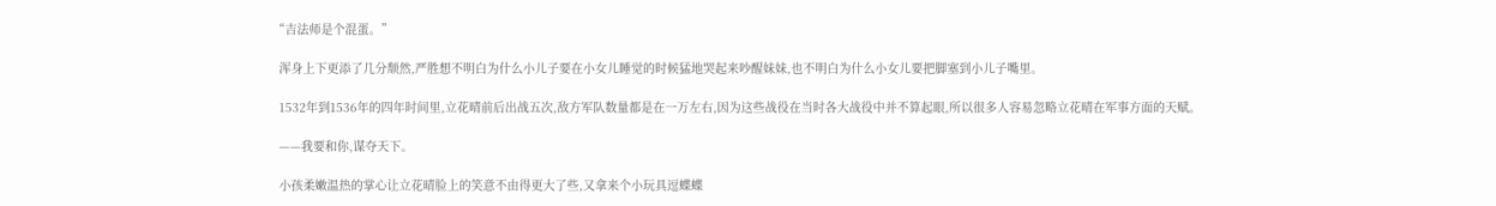“吉法师是个混蛋。”

  浑身上下更添了几分颓然,严胜想不明白为什么小儿子要在小女儿睡觉的时候猛地哭起来吵醒妹妹,也不明白为什么小女儿要把脚塞到小儿子嘴里。

  1532年到1536年的四年时间里,立花晴前后出战五次,敌方军队数量都是在一万左右,因为这些战役在当时各大战役中并不算起眼,所以很多人容易忽略立花晴在军事方面的天赋。

  ——我要和你,谋夺天下。

  小孩柔嫩温热的掌心让立花晴脸上的笑意不由得更大了些,又拿来个小玩具逗蝶蝶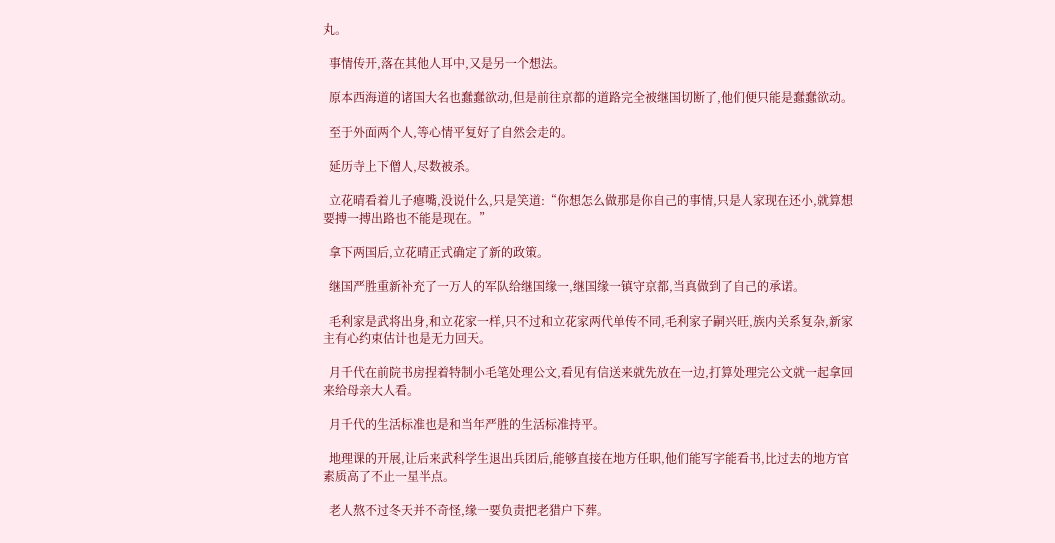丸。

  事情传开,落在其他人耳中,又是另一个想法。

  原本西海道的诸国大名也蠢蠢欲动,但是前往京都的道路完全被继国切断了,他们便只能是蠢蠢欲动。

  至于外面两个人,等心情平复好了自然会走的。

  延历寺上下僧人,尽数被杀。

  立花晴看着儿子瘪嘴,没说什么,只是笑道:“你想怎么做那是你自己的事情,只是人家现在还小,就算想要搏一搏出路也不能是现在。”

  拿下两国后,立花晴正式确定了新的政策。

  继国严胜重新补充了一万人的军队给继国缘一,继国缘一镇守京都,当真做到了自己的承诺。

  毛利家是武将出身,和立花家一样,只不过和立花家两代单传不同,毛利家子嗣兴旺,族内关系复杂,新家主有心约束估计也是无力回天。

  月千代在前院书房捏着特制小毛笔处理公文,看见有信送来就先放在一边,打算处理完公文就一起拿回来给母亲大人看。

  月千代的生活标准也是和当年严胜的生活标准持平。

  地理课的开展,让后来武科学生退出兵团后,能够直接在地方任职,他们能写字能看书,比过去的地方官素质高了不止一星半点。

  老人熬不过冬天并不奇怪,缘一要负责把老猎户下葬。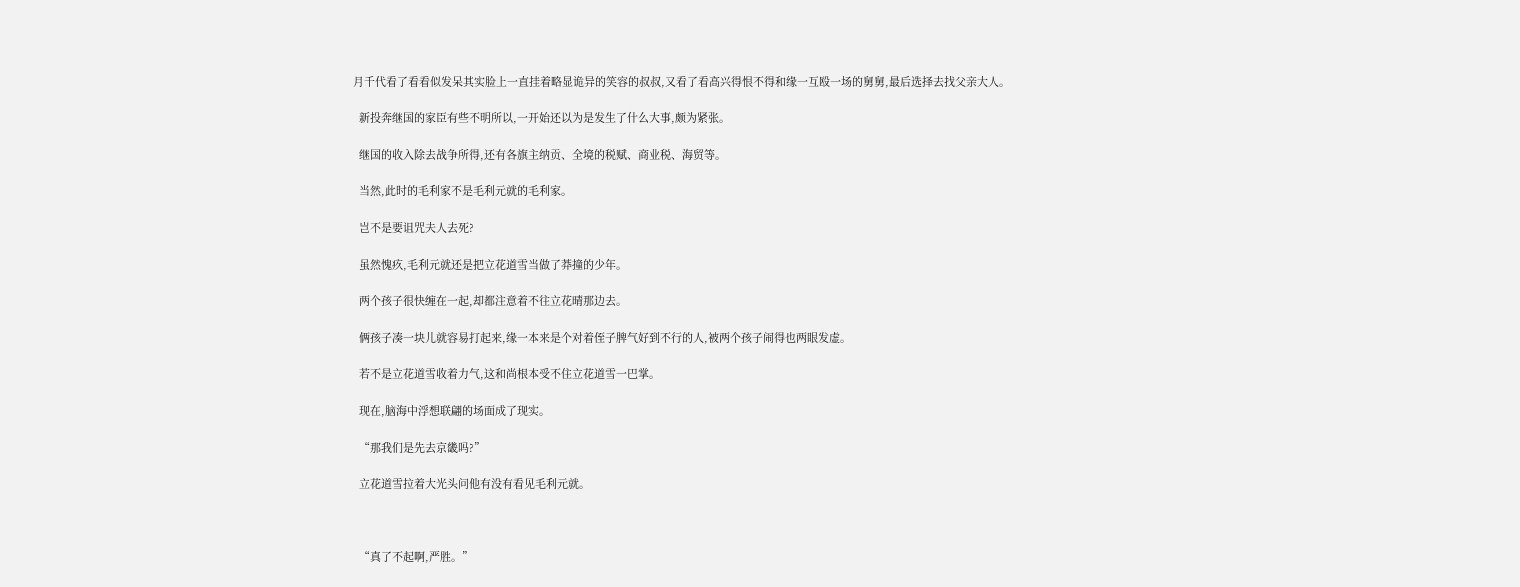月千代看了看看似发呆其实脸上一直挂着略显诡异的笑容的叔叔,又看了看高兴得恨不得和缘一互殴一场的舅舅,最后选择去找父亲大人。

  新投奔继国的家臣有些不明所以,一开始还以为是发生了什么大事,颇为紧张。

  继国的收入除去战争所得,还有各旗主纳贡、全境的税赋、商业税、海贸等。

  当然,此时的毛利家不是毛利元就的毛利家。

  岂不是要诅咒夫人去死?

  虽然愧疚,毛利元就还是把立花道雪当做了莽撞的少年。

  两个孩子很快缠在一起,却都注意着不往立花晴那边去。

  俩孩子凑一块儿就容易打起来,缘一本来是个对着侄子脾气好到不行的人,被两个孩子闹得也两眼发虚。

  若不是立花道雪收着力气,这和尚根本受不住立花道雪一巴掌。

  现在,脑海中浮想联翩的场面成了现实。

  “那我们是先去京畿吗?”

  立花道雪拉着大光头问他有没有看见毛利元就。



  “真了不起啊,严胜。”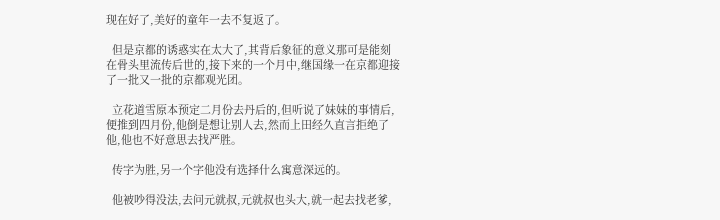现在好了,美好的童年一去不复返了。

  但是京都的诱惑实在太大了,其背后象征的意义那可是能刻在骨头里流传后世的,接下来的一个月中,继国缘一在京都迎接了一批又一批的京都观光团。

  立花道雪原本预定二月份去丹后的,但听说了妹妹的事情后,便推到四月份,他倒是想让别人去,然而上田经久直言拒绝了他,他也不好意思去找严胜。

  传字为胜,另一个字他没有选择什么寓意深远的。

  他被吵得没法,去问元就叔,元就叔也头大,就一起去找老爹,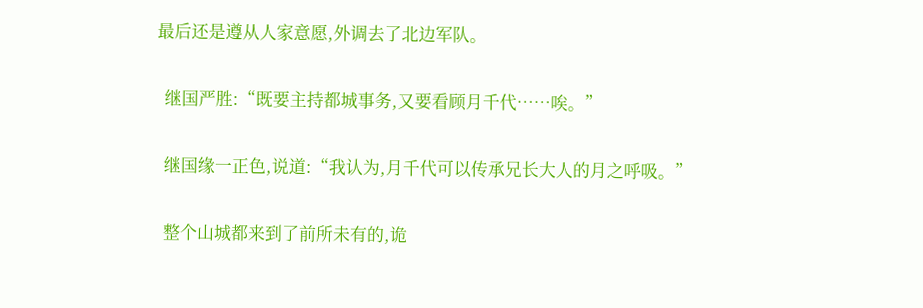最后还是遵从人家意愿,外调去了北边军队。

  继国严胜:“既要主持都城事务,又要看顾月千代……唉。”

  继国缘一正色,说道:“我认为,月千代可以传承兄长大人的月之呼吸。”

  整个山城都来到了前所未有的,诡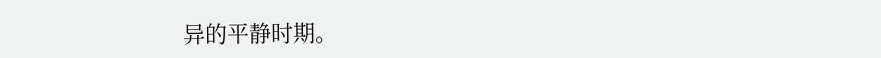异的平静时期。